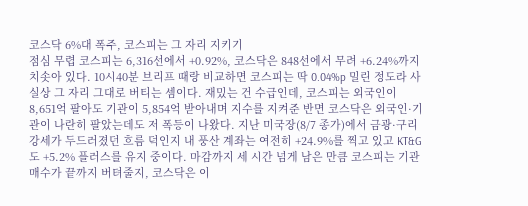코스닥 6%대 폭주, 코스피는 그 자리 지키기
점심 무렵 코스피는 6,316선에서 +0.92%, 코스닥은 848선에서 무려 +6.24%까지 치솟아 있다. 10시40분 브리프 때랑 비교하면 코스피는 딱 0.04%p 밀린 정도라 사실상 그 자리 그대로 버티는 셈이다. 재밌는 건 수급인데, 코스피는 외국인이 8,651억 팔아도 기관이 5,854억 받아내며 지수를 지켜준 반면 코스닥은 외국인·기관이 나란히 팔았는데도 저 폭등이 나왔다. 지난 미국장(8/7 종가)에서 금광·구리 강세가 두드러졌던 흐름 덕인지 내 풍산 계좌는 여전히 +24.9%를 찍고 있고 KT&G도 +5.2% 플러스를 유지 중이다. 마감까지 세 시간 넘게 남은 만큼 코스피는 기관 매수가 끝까지 버텨줄지, 코스닥은 이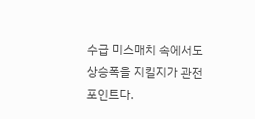수급 미스매치 속에서도 상승폭을 지킬지가 관전 포인트다.